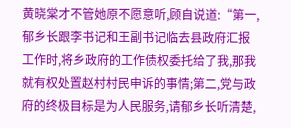黄晓棠才不管她原不愿意听,顾自说道:“第一,郁乡长跟李书记和王副书记临去县政府汇报工作时,将乡政府的工作债权委托给了我,那我就有权处置赵村村民申诉的事情;第二,党与政府的终极目标是为人民服务,请郁乡长听清楚,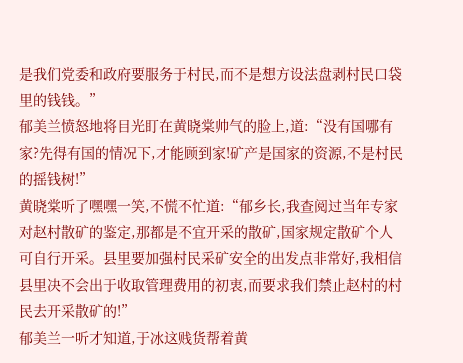是我们党委和政府要服务于村民,而不是想方设法盘剥村民口袋里的钱钱。”
郁美兰愤怒地将目光盯在黄晓棠帅气的脸上,道:“没有国哪有家?先得有国的情况下,才能顾到家!矿产是国家的资源,不是村民的摇钱树!”
黄晓棠听了嘿嘿一笑,不慌不忙道:“郁乡长,我查阅过当年专家对赵村散矿的鉴定,那都是不宜开采的散矿,国家规定散矿个人可自行开采。县里要加强村民采矿安全的出发点非常好,我相信县里决不会出于收取管理费用的初衷,而要求我们禁止赵村的村民去开采散矿的!”
郁美兰一听才知道,于冰这贱货帮着黄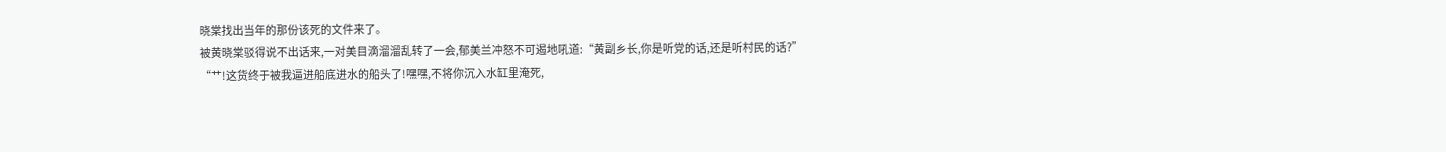晓棠找出当年的那份该死的文件来了。
被黄晓棠驳得说不出话来,一对美目滴溜溜乱转了一会,郁美兰冲怒不可遏地吼道:“黄副乡长,你是听党的话,还是听村民的话?”
“艹!这货终于被我逼进船底进水的船头了!嘿嘿,不将你沉入水缸里淹死,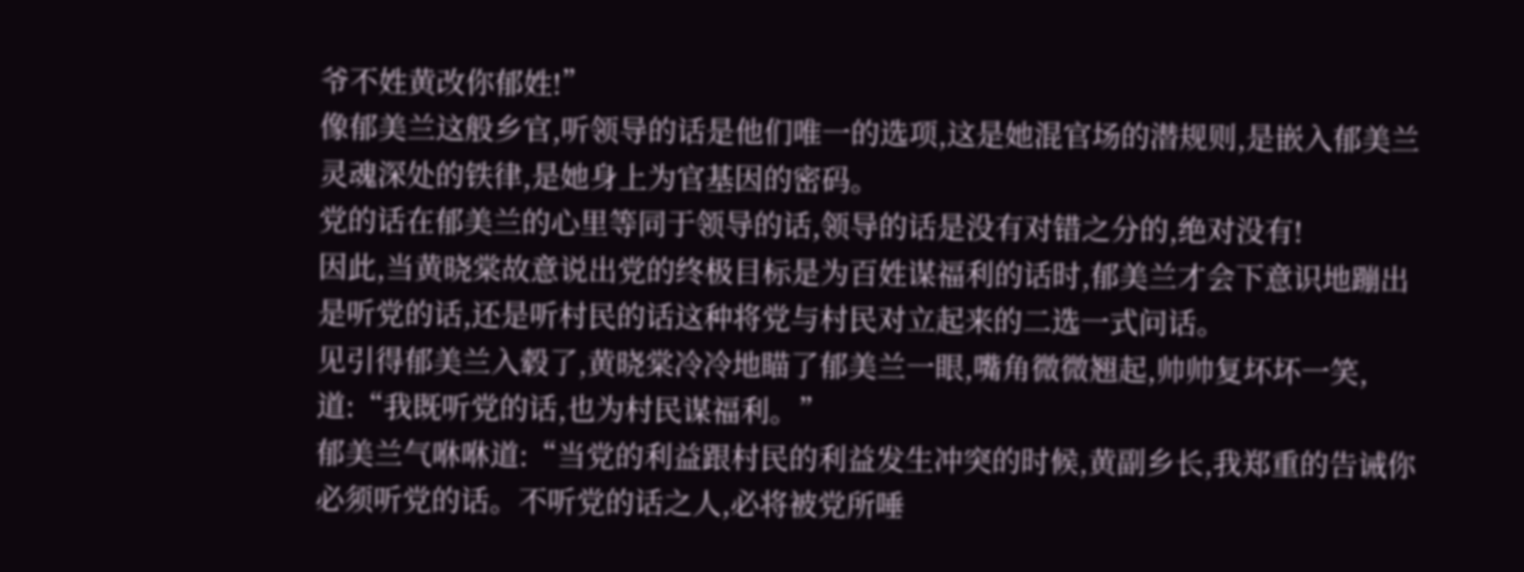爷不姓黄改你郁姓!”
像郁美兰这般乡官,听领导的话是他们唯一的选项,这是她混官场的潜规则,是嵌入郁美兰灵魂深处的铁律,是她身上为官基因的密码。
党的话在郁美兰的心里等同于领导的话,领导的话是没有对错之分的,绝对没有!
因此,当黄晓棠故意说出党的终极目标是为百姓谋福利的话时,郁美兰才会下意识地蹦出是听党的话,还是听村民的话这种将党与村民对立起来的二选一式问话。
见引得郁美兰入毂了,黄晓棠冷冷地瞄了郁美兰一眼,嘴角微微翘起,帅帅复坏坏一笑,道:“我既听党的话,也为村民谋福利。”
郁美兰气咻咻道:“当党的利益跟村民的利益发生冲突的时候,黄副乡长,我郑重的告诫你必须听党的话。不听党的话之人,必将被党所唾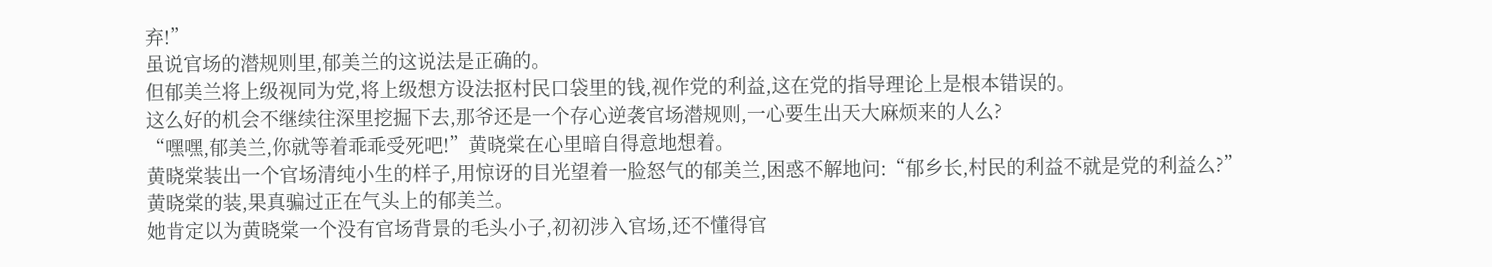弃!”
虽说官场的潜规则里,郁美兰的这说法是正确的。
但郁美兰将上级视同为党,将上级想方设法抠村民口袋里的钱,视作党的利益,这在党的指导理论上是根本错误的。
这么好的机会不继续往深里挖掘下去,那爷还是一个存心逆袭官场潜规则,一心要生出天大麻烦来的人么?
“嘿嘿,郁美兰,你就等着乖乖受死吧!”黄晓棠在心里暗自得意地想着。
黄晓棠装出一个官场清纯小生的样子,用惊讶的目光望着一脸怒气的郁美兰,困惑不解地问:“郁乡长,村民的利益不就是党的利益么?”
黄晓棠的装,果真骗过正在气头上的郁美兰。
她肯定以为黄晓棠一个没有官场背景的毛头小子,初初涉入官场,还不懂得官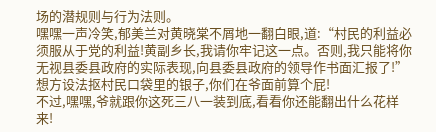场的潜规则与行为法则。
嘿嘿一声冷笑,郁美兰对黄晓棠不屑地一翻白眼,道:“村民的利益必须服从于党的利益!黄副乡长,我请你牢记这一点。否则,我只能将你无视县委县政府的实际表现,向县委县政府的领导作书面汇报了!”
想方设法抠村民口袋里的银子,你们在爷面前算个屁!
不过,嘿嘿,爷就跟你这死三八一装到底,看看你还能翻出什么花样来!